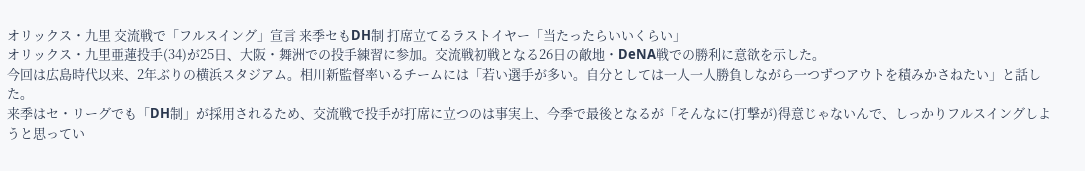オリックス・九里 交流戦で「フルスイング」宣言 来季セもDH制 打席立てるラストイヤー「当たったらいいくらい」
オリックス・九里亜蓮投手(34)が25日、大阪・舞洲での投手練習に参加。交流戦初戦となる26日の敵地・DeNA戦での勝利に意欲を示した。
今回は広島時代以来、2年ぶりの横浜スタジアム。相川新監督率いるチームには「若い選手が多い。自分としては一人一人勝負しながら一つずつアウトを積みかさねたい」と話した。
来季はセ・リーグでも「DH制」が採用されるため、交流戦で投手が打席に立つのは事実上、今季で最後となるが「そんなに(打撃が)得意じゃないんで、しっかりフルスイングしようと思ってい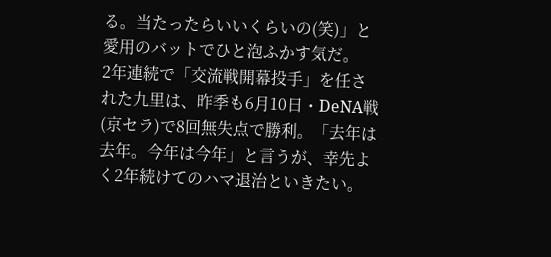る。当たったらいいくらいの(笑)」と愛用のバットでひと泡ふかす気だ。
2年連続で「交流戦開幕投手」を任された九里は、昨季も6月10日・DeNA戦(京セラ)で8回無失点で勝利。「去年は去年。今年は今年」と言うが、幸先よく2年続けてのハマ退治といきたい。